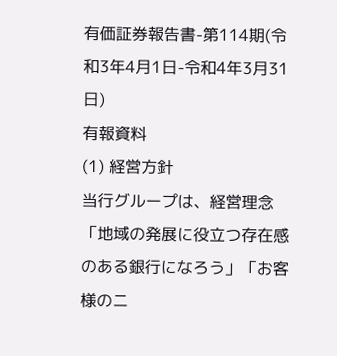有価証券報告書-第114期(令和3年4月1日-令和4年3月31日)
有報資料
(1) 経営方針
当行グループは、経営理念「地域の発展に役立つ存在感のある銀行になろう」「お客様のニ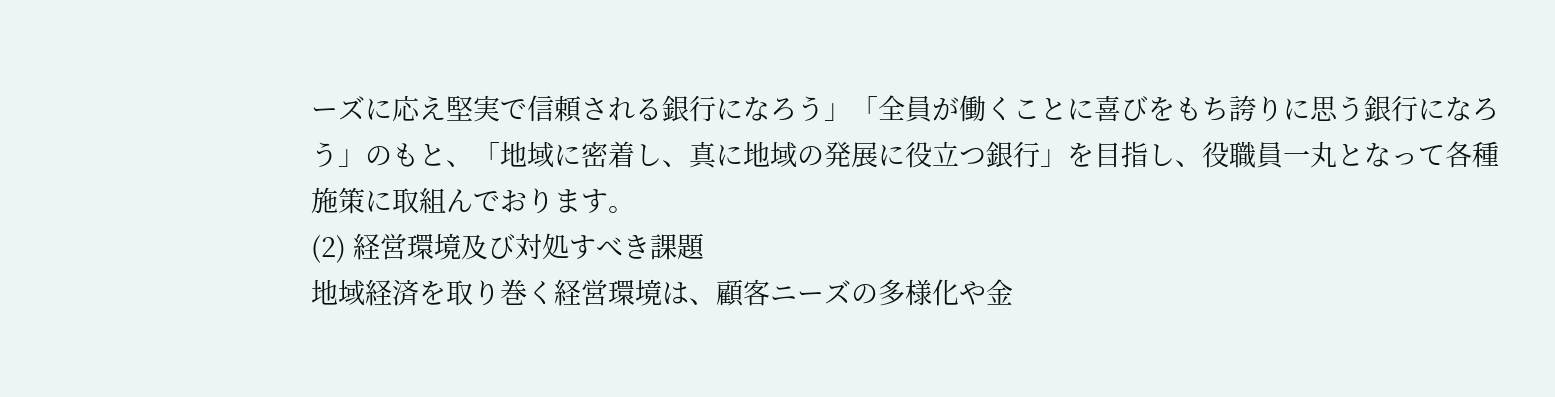ーズに応え堅実で信頼される銀行になろう」「全員が働くことに喜びをもち誇りに思う銀行になろう」のもと、「地域に密着し、真に地域の発展に役立つ銀行」を目指し、役職員一丸となって各種施策に取組んでおります。
(2) 経営環境及び対処すべき課題
地域経済を取り巻く経営環境は、顧客ニーズの多様化や金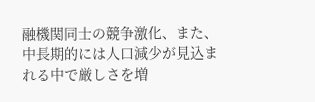融機関同士の競争激化、また、中長期的には人口減少が見込まれる中で厳しさを増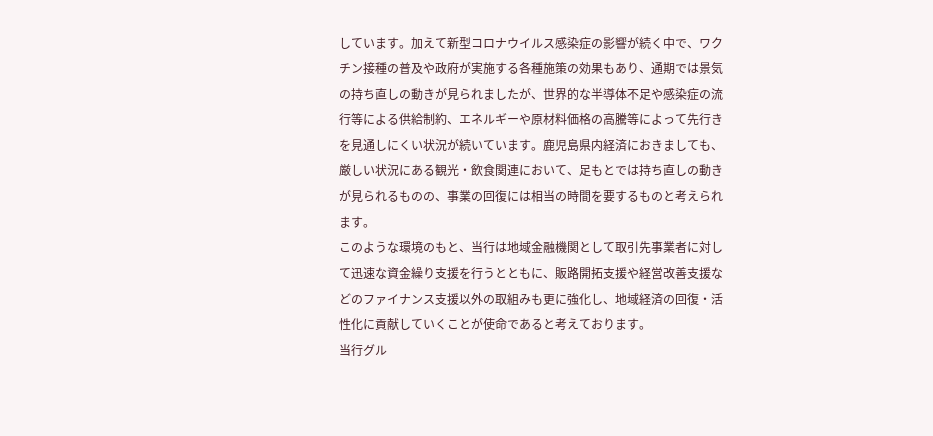しています。加えて新型コロナウイルス感染症の影響が続く中で、ワクチン接種の普及や政府が実施する各種施策の効果もあり、通期では景気の持ち直しの動きが見られましたが、世界的な半導体不足や感染症の流行等による供給制約、エネルギーや原材料価格の高騰等によって先行きを見通しにくい状況が続いています。鹿児島県内経済におきましても、厳しい状況にある観光・飲食関連において、足もとでは持ち直しの動きが見られるものの、事業の回復には相当の時間を要するものと考えられます。
このような環境のもと、当行は地域金融機関として取引先事業者に対して迅速な資金繰り支援を行うとともに、販路開拓支援や経営改善支援などのファイナンス支援以外の取組みも更に強化し、地域経済の回復・活性化に貢献していくことが使命であると考えております。
当行グル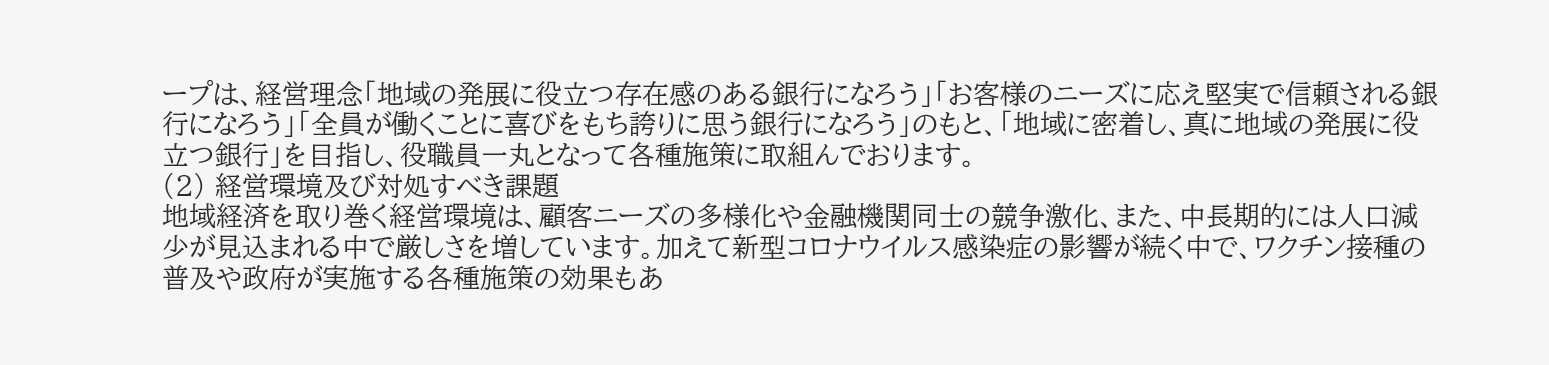ープは、経営理念「地域の発展に役立つ存在感のある銀行になろう」「お客様のニーズに応え堅実で信頼される銀行になろう」「全員が働くことに喜びをもち誇りに思う銀行になろう」のもと、「地域に密着し、真に地域の発展に役立つ銀行」を目指し、役職員一丸となって各種施策に取組んでおります。
(2) 経営環境及び対処すべき課題
地域経済を取り巻く経営環境は、顧客ニーズの多様化や金融機関同士の競争激化、また、中長期的には人口減少が見込まれる中で厳しさを増しています。加えて新型コロナウイルス感染症の影響が続く中で、ワクチン接種の普及や政府が実施する各種施策の効果もあ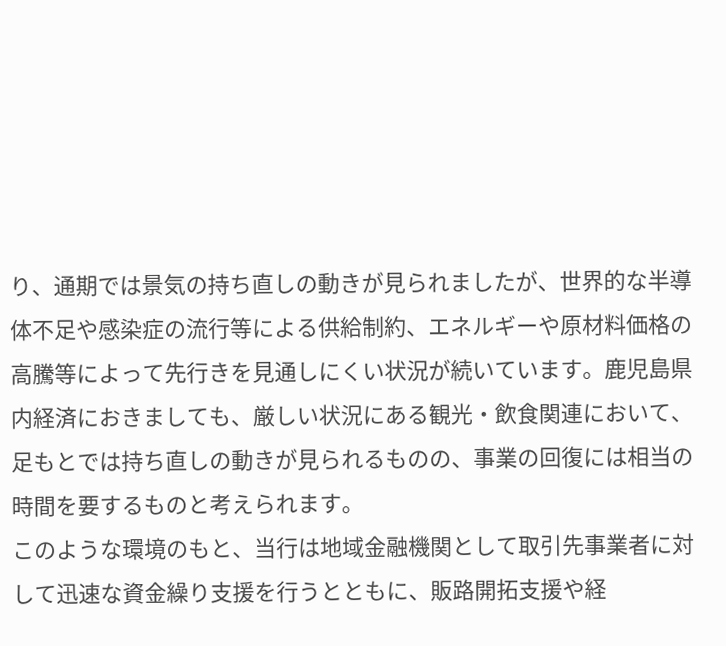り、通期では景気の持ち直しの動きが見られましたが、世界的な半導体不足や感染症の流行等による供給制約、エネルギーや原材料価格の高騰等によって先行きを見通しにくい状況が続いています。鹿児島県内経済におきましても、厳しい状況にある観光・飲食関連において、足もとでは持ち直しの動きが見られるものの、事業の回復には相当の時間を要するものと考えられます。
このような環境のもと、当行は地域金融機関として取引先事業者に対して迅速な資金繰り支援を行うとともに、販路開拓支援や経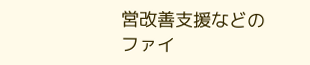営改善支援などのファイ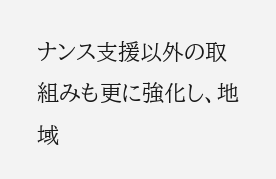ナンス支援以外の取組みも更に強化し、地域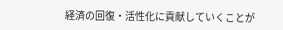経済の回復・活性化に貢献していくことが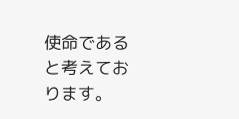使命であると考えております。